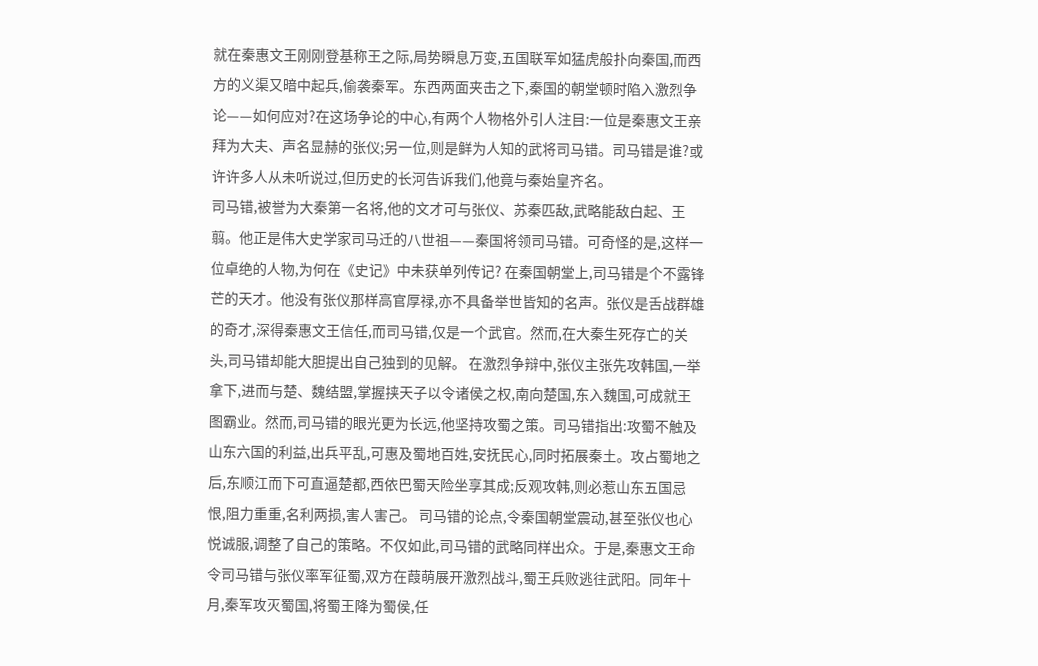就在秦惠文王刚刚登基称王之际,局势瞬息万变,五国联军如猛虎般扑向秦国,而西方的义渠又暗中起兵,偷袭秦军。东西两面夹击之下,秦国的朝堂顿时陷入激烈争论——如何应对?在这场争论的中心,有两个人物格外引人注目:一位是秦惠文王亲拜为大夫、声名显赫的张仪;另一位,则是鲜为人知的武将司马错。司马错是谁?或许许多人从未听说过,但历史的长河告诉我们,他竟与秦始皇齐名。
司马错,被誉为大秦第一名将,他的文才可与张仪、苏秦匹敌,武略能敌白起、王翦。他正是伟大史学家司马迁的八世祖——秦国将领司马错。可奇怪的是,这样一位卓绝的人物,为何在《史记》中未获单列传记? 在秦国朝堂上,司马错是个不露锋芒的天才。他没有张仪那样高官厚禄,亦不具备举世皆知的名声。张仪是舌战群雄的奇才,深得秦惠文王信任,而司马错,仅是一个武官。然而,在大秦生死存亡的关头,司马错却能大胆提出自己独到的见解。 在激烈争辩中,张仪主张先攻韩国,一举拿下,进而与楚、魏结盟,掌握挟天子以令诸侯之权,南向楚国,东入魏国,可成就王图霸业。然而,司马错的眼光更为长远,他坚持攻蜀之策。司马错指出:攻蜀不触及山东六国的利益,出兵平乱,可惠及蜀地百姓,安抚民心,同时拓展秦土。攻占蜀地之后,东顺江而下可直逼楚都,西依巴蜀天险坐享其成;反观攻韩,则必惹山东五国忌恨,阻力重重,名利两损,害人害己。 司马错的论点,令秦国朝堂震动,甚至张仪也心悦诚服,调整了自己的策略。不仅如此,司马错的武略同样出众。于是,秦惠文王命令司马错与张仪率军征蜀,双方在葭萌展开激烈战斗,蜀王兵败逃往武阳。同年十月,秦军攻灭蜀国,将蜀王降为蜀侯,任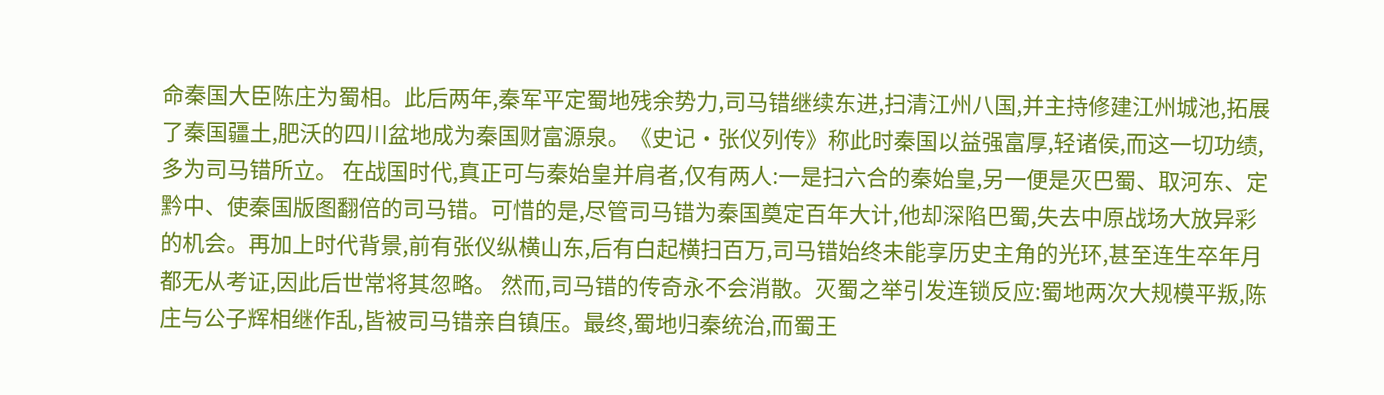命秦国大臣陈庄为蜀相。此后两年,秦军平定蜀地残余势力,司马错继续东进,扫清江州八国,并主持修建江州城池,拓展了秦国疆土,肥沃的四川盆地成为秦国财富源泉。《史记·张仪列传》称此时秦国以益强富厚,轻诸侯,而这一切功绩,多为司马错所立。 在战国时代,真正可与秦始皇并肩者,仅有两人:一是扫六合的秦始皇,另一便是灭巴蜀、取河东、定黔中、使秦国版图翻倍的司马错。可惜的是,尽管司马错为秦国奠定百年大计,他却深陷巴蜀,失去中原战场大放异彩的机会。再加上时代背景,前有张仪纵横山东,后有白起横扫百万,司马错始终未能享历史主角的光环,甚至连生卒年月都无从考证,因此后世常将其忽略。 然而,司马错的传奇永不会消散。灭蜀之举引发连锁反应:蜀地两次大规模平叛,陈庄与公子辉相继作乱,皆被司马错亲自镇压。最终,蜀地归秦统治,而蜀王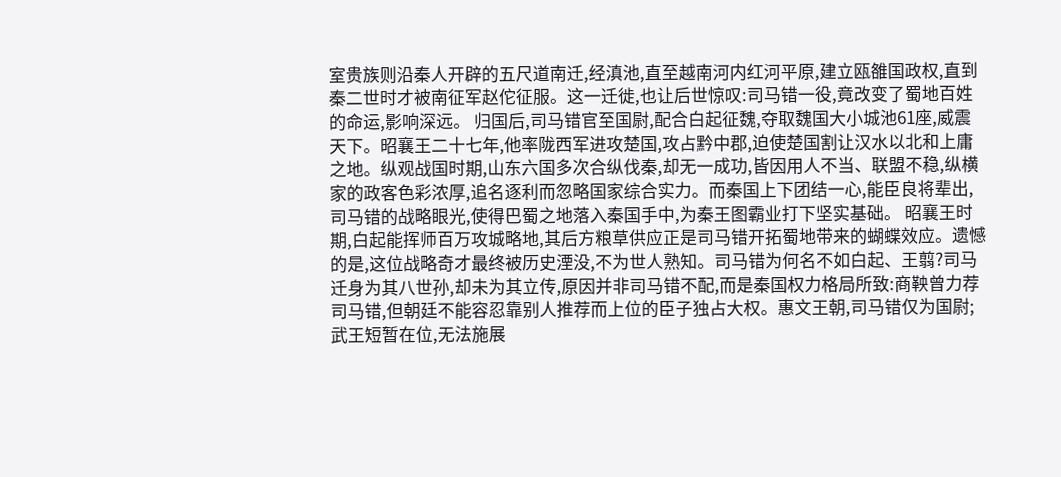室贵族则沿秦人开辟的五尺道南迁,经滇池,直至越南河内红河平原,建立瓯雒国政权,直到秦二世时才被南征军赵佗征服。这一迁徙,也让后世惊叹:司马错一役,竟改变了蜀地百姓的命运,影响深远。 归国后,司马错官至国尉,配合白起征魏,夺取魏国大小城池61座,威震天下。昭襄王二十七年,他率陇西军进攻楚国,攻占黔中郡,迫使楚国割让汉水以北和上庸之地。纵观战国时期,山东六国多次合纵伐秦,却无一成功,皆因用人不当、联盟不稳,纵横家的政客色彩浓厚,追名逐利而忽略国家综合实力。而秦国上下团结一心,能臣良将辈出,司马错的战略眼光,使得巴蜀之地落入秦国手中,为秦王图霸业打下坚实基础。 昭襄王时期,白起能挥师百万攻城略地,其后方粮草供应正是司马错开拓蜀地带来的蝴蝶效应。遗憾的是,这位战略奇才最终被历史湮没,不为世人熟知。司马错为何名不如白起、王翦?司马迁身为其八世孙,却未为其立传,原因并非司马错不配,而是秦国权力格局所致:商鞅曾力荐司马错,但朝廷不能容忍靠别人推荐而上位的臣子独占大权。惠文王朝,司马错仅为国尉;武王短暂在位,无法施展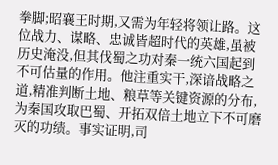拳脚;昭襄王时期,又需为年轻将领让路。这位战力、谋略、忠诚皆超时代的英雄,虽被历史淹没,但其伐蜀之功对秦一统六国起到不可估量的作用。他注重实干,深谙战略之道,精准判断土地、粮草等关键资源的分布,为秦国攻取巴蜀、开拓双倍土地立下不可磨灭的功绩。事实证明,司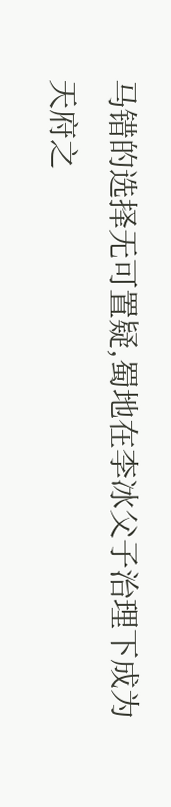马错的选择无可置疑,蜀地在李冰父子治理下成为天府之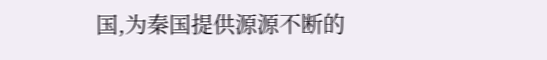国,为秦国提供源源不断的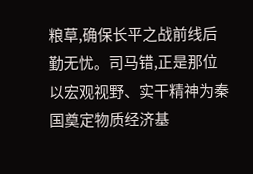粮草,确保长平之战前线后勤无忧。司马错,正是那位以宏观视野、实干精神为秦国奠定物质经济基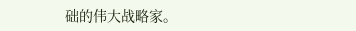础的伟大战略家。